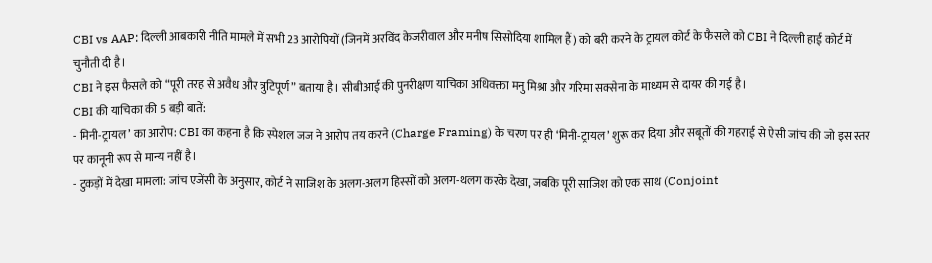CBI vs AAP: दिल्ली आबकारी नीति मामले में सभी 23 आरोपियों (जिनमें अरविंद केजरीवाल और मनीष सिसोदिया शामिल हैं) को बरी करने के ट्रायल कोर्ट के फैसले को CBI ने दिल्ली हाई कोर्ट में चुनौती दी है।
CBI ने इस फैसले को “पूरी तरह से अवैध और त्रुटिपूर्ण” बताया है। सीबीआई की पुनरीक्षण याचिका अधिवक्ता मनु मिश्रा और गरिमा सक्सेना के माध्यम से दायर की गई है।
CBI की याचिका की 5 बड़ी बातें:
- मिनी-ट्रायल’ का आरोप: CBI का कहना है कि स्पेशल जज ने आरोप तय करने (Charge Framing) के चरण पर ही ‘मिनी-ट्रायल’ शुरू कर दिया और सबूतों की गहराई से ऐसी जांच की जो इस स्तर पर कानूनी रूप से मान्य नहीं है।
- टुकड़ों में देखा मामला: जांच एजेंसी के अनुसार, कोर्ट ने साजिश के अलग-अलग हिस्सों को अलग-थलग करके देखा, जबकि पूरी साजिश को एक साथ (Conjoint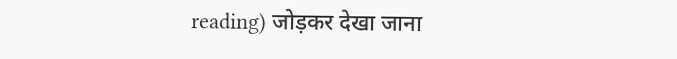reading) जोड़कर देखा जाना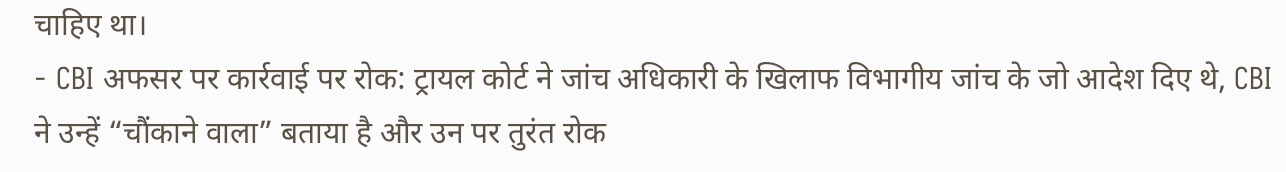चाहिए था।
- CBI अफसर पर कार्रवाई पर रोक: ट्रायल कोर्ट ने जांच अधिकारी के खिलाफ विभागीय जांच के जो आदेश दिए थे, CBI ने उन्हें “चौंकाने वाला” बताया है और उन पर तुरंत रोक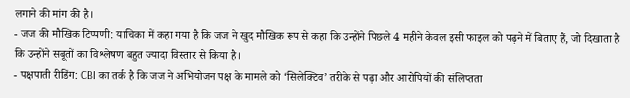लगाने की मांग की है।
- जज की मौखिक टिप्पणी: याचिका में कहा गया है कि जज ने खुद मौखिक रूप से कहा कि उन्होंने पिछले 4 महीने केवल इसी फाइल को पढ़ने में बिताए हैं, जो दिखाता है कि उन्होंने सबूतों का विश्लेषण बहुत ज्यादा विस्तार से किया है।
- पक्षपाती रीडिंग: CBI का तर्क है कि जज ने अभियोजन पक्ष के मामले को ‘सिलेक्टिव’ तरीके से पढ़ा और आरोपियों की संलिप्तता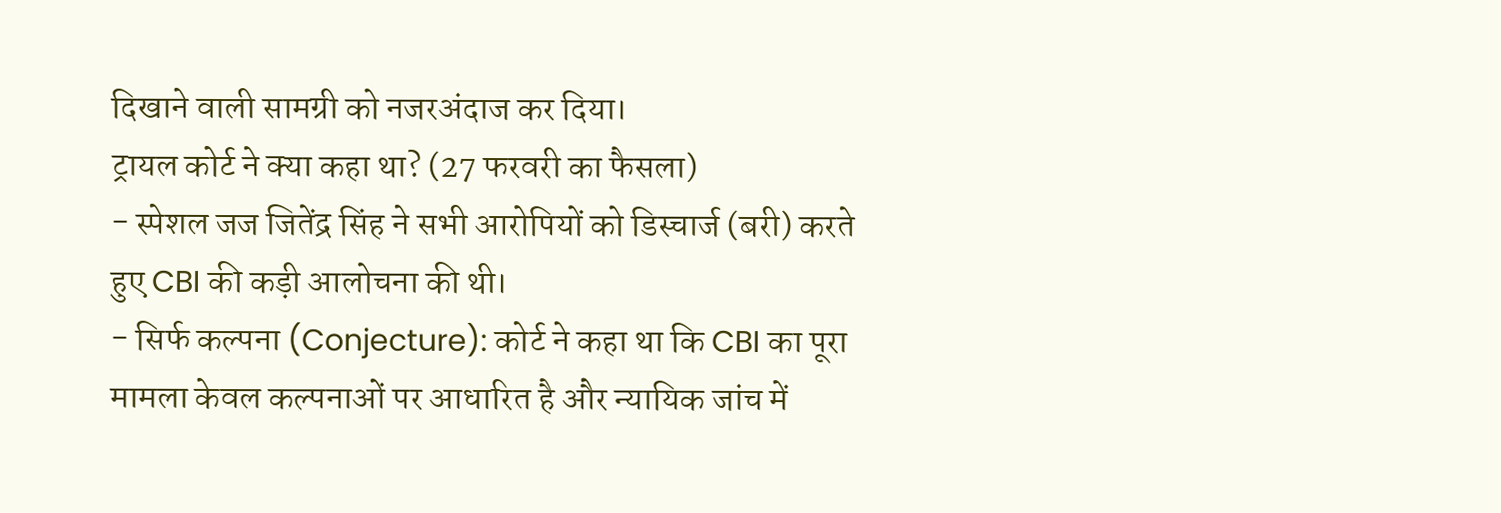दिखाने वाली सामग्री को नजरअंदाज कर दिया।
ट्रायल कोर्ट ने क्या कहा था? (27 फरवरी का फैसला)
- स्पेशल जज जितेंद्र सिंह ने सभी आरोपियों को डिस्चार्ज (बरी) करते हुए CBI की कड़ी आलोचना की थी।
- सिर्फ कल्पना (Conjecture): कोर्ट ने कहा था कि CBI का पूरा मामला केवल कल्पनाओं पर आधारित है और न्यायिक जांच में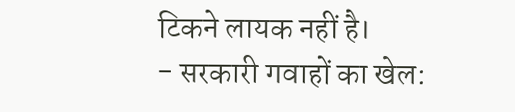टिकने लायक नहीं है।
- सरकारी गवाहों का खेल: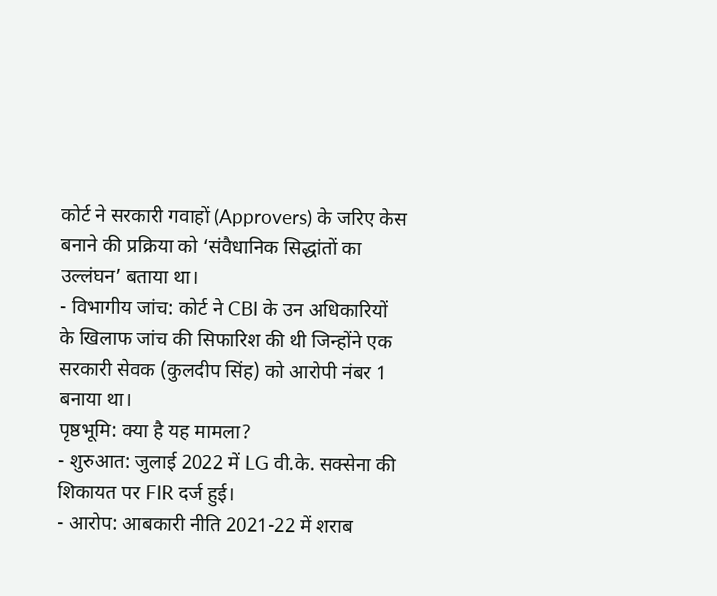कोर्ट ने सरकारी गवाहों (Approvers) के जरिए केस बनाने की प्रक्रिया को ‘संवैधानिक सिद्धांतों का उल्लंघन’ बताया था।
- विभागीय जांच: कोर्ट ने CBI के उन अधिकारियों के खिलाफ जांच की सिफारिश की थी जिन्होंने एक सरकारी सेवक (कुलदीप सिंह) को आरोपी नंबर 1 बनाया था।
पृष्ठभूमि: क्या है यह मामला?
- शुरुआत: जुलाई 2022 में LG वी.के. सक्सेना की शिकायत पर FIR दर्ज हुई।
- आरोप: आबकारी नीति 2021-22 में शराब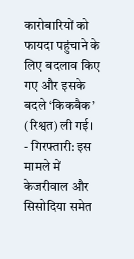कारोबारियों को फायदा पहुंचाने के लिए बदलाव किए गए और इसके बदले ‘किकबैक’ (रिश्वत) ली गई।
- गिरफ्तारी: इस मामले में केजरीवाल और सिसोदिया समेत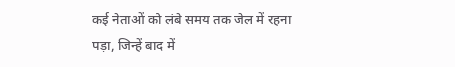कई नेताओं को लंबे समय तक जेल में रहना पड़ा, जिन्हें बाद में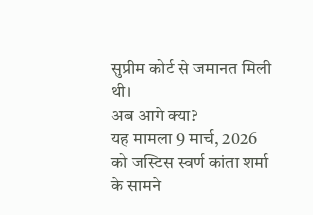सुप्रीम कोर्ट से जमानत मिली थी।
अब आगे क्या?
यह मामला 9 मार्च, 2026 को जस्टिस स्वर्ण कांता शर्मा के सामने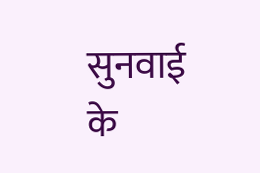सुनवाई के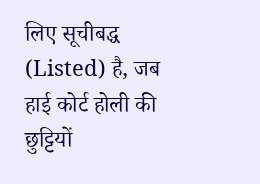लिए सूचीबद्ध (Listed) है, जब हाई कोर्ट होली की छुट्टियों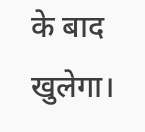के बाद खुलेगा।